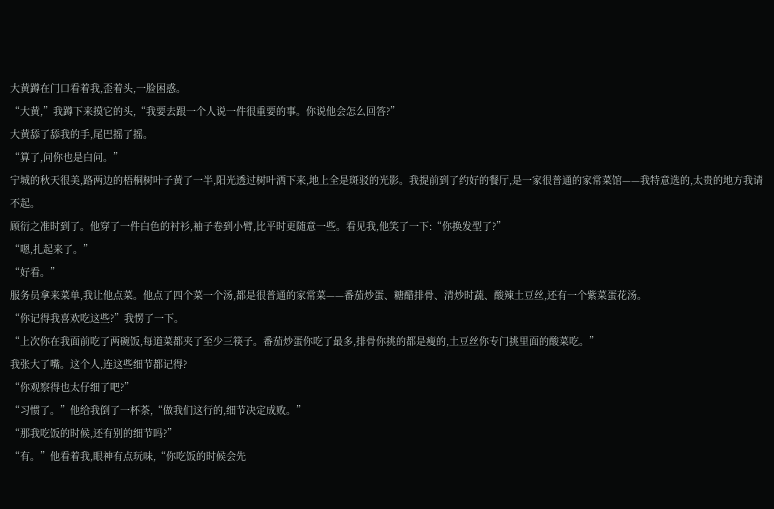大黄蹲在门口看着我,歪着头,一脸困惑。
“大黄,”我蹲下来摸它的头,“我要去跟一个人说一件很重要的事。你说他会怎么回答?”
大黄舔了舔我的手,尾巴摇了摇。
“算了,问你也是白问。”
宁城的秋天很美,路两边的梧桐树叶子黄了一半,阳光透过树叶洒下来,地上全是斑驳的光影。我提前到了约好的餐厅,是一家很普通的家常菜馆——我特意选的,太贵的地方我请不起。
顾衍之准时到了。他穿了一件白色的衬衫,袖子卷到小臂,比平时更随意一些。看见我,他笑了一下:“你换发型了?”
“嗯,扎起来了。”
“好看。”
服务员拿来菜单,我让他点菜。他点了四个菜一个汤,都是很普通的家常菜——番茄炒蛋、糖醋排骨、清炒时蔬、酸辣土豆丝,还有一个紫菜蛋花汤。
“你记得我喜欢吃这些?”我愣了一下。
“上次你在我面前吃了两碗饭,每道菜都夹了至少三筷子。番茄炒蛋你吃了最多,排骨你挑的都是瘦的,土豆丝你专门挑里面的酸菜吃。”
我张大了嘴。这个人,连这些细节都记得?
“你观察得也太仔细了吧?”
“习惯了。”他给我倒了一杯茶,“做我们这行的,细节决定成败。”
“那我吃饭的时候,还有别的细节吗?”
“有。”他看着我,眼神有点玩味,“你吃饭的时候会先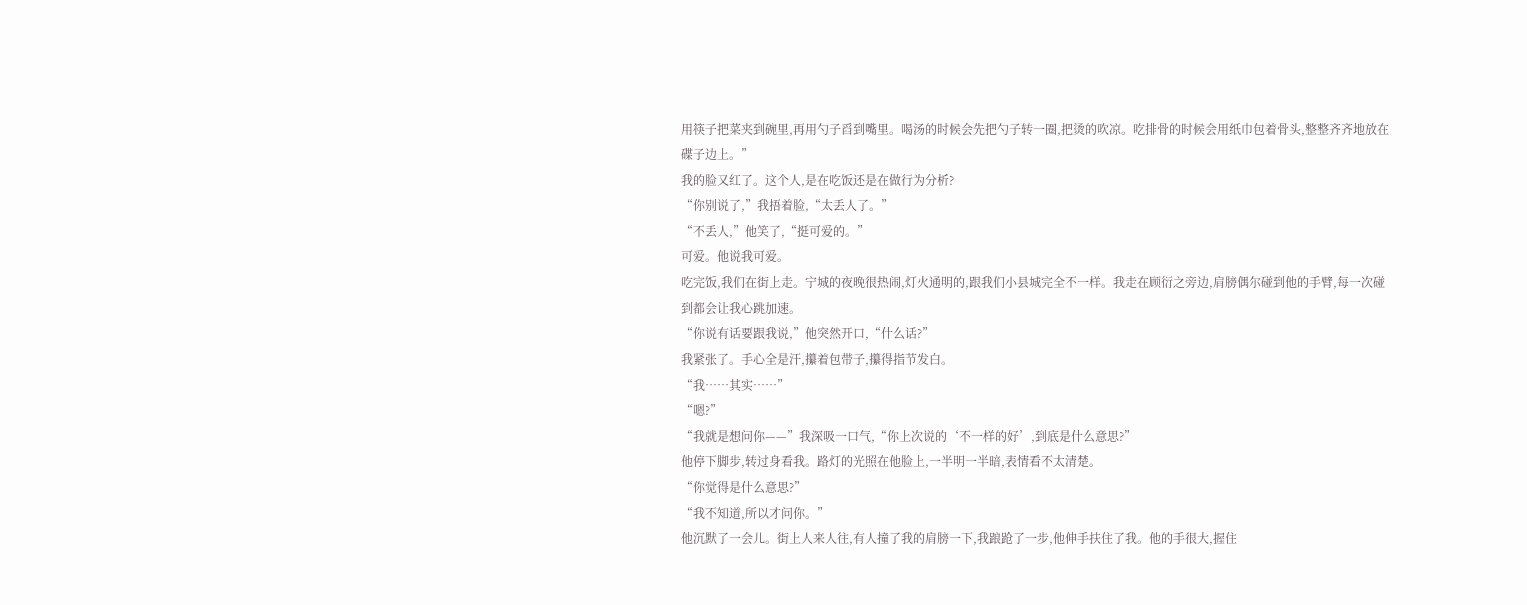用筷子把菜夹到碗里,再用勺子舀到嘴里。喝汤的时候会先把勺子转一圈,把烫的吹凉。吃排骨的时候会用纸巾包着骨头,整整齐齐地放在碟子边上。”
我的脸又红了。这个人,是在吃饭还是在做行为分析?
“你别说了,”我捂着脸,“太丢人了。”
“不丢人,”他笑了,“挺可爱的。”
可爱。他说我可爱。
吃完饭,我们在街上走。宁城的夜晚很热闹,灯火通明的,跟我们小县城完全不一样。我走在顾衍之旁边,肩膀偶尔碰到他的手臂,每一次碰到都会让我心跳加速。
“你说有话要跟我说,”他突然开口,“什么话?”
我紧张了。手心全是汗,攥着包带子,攥得指节发白。
“我……其实……”
“嗯?”
“我就是想问你——”我深吸一口气,“你上次说的‘不一样的好’,到底是什么意思?”
他停下脚步,转过身看我。路灯的光照在他脸上,一半明一半暗,表情看不太清楚。
“你觉得是什么意思?”
“我不知道,所以才问你。”
他沉默了一会儿。街上人来人往,有人撞了我的肩膀一下,我踉跄了一步,他伸手扶住了我。他的手很大,握住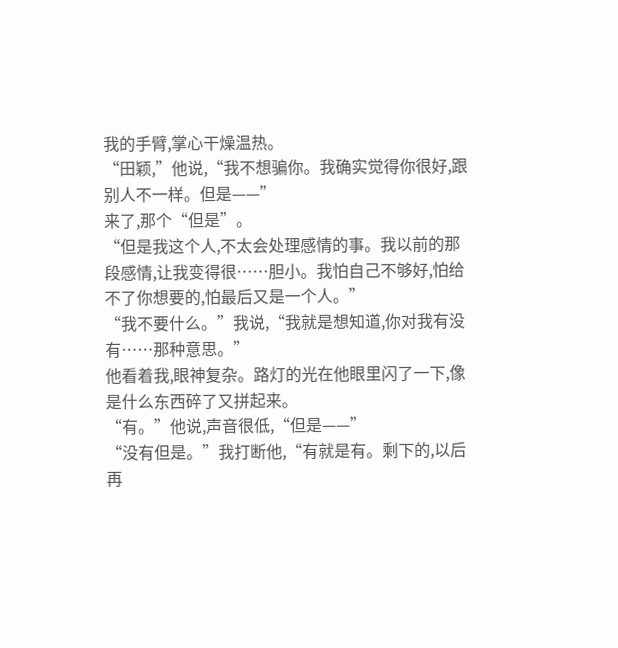我的手臂,掌心干燥温热。
“田颖,”他说,“我不想骗你。我确实觉得你很好,跟别人不一样。但是——”
来了,那个“但是”。
“但是我这个人,不太会处理感情的事。我以前的那段感情,让我变得很……胆小。我怕自己不够好,怕给不了你想要的,怕最后又是一个人。”
“我不要什么。”我说,“我就是想知道,你对我有没有……那种意思。”
他看着我,眼神复杂。路灯的光在他眼里闪了一下,像是什么东西碎了又拼起来。
“有。”他说,声音很低,“但是——”
“没有但是。”我打断他,“有就是有。剩下的,以后再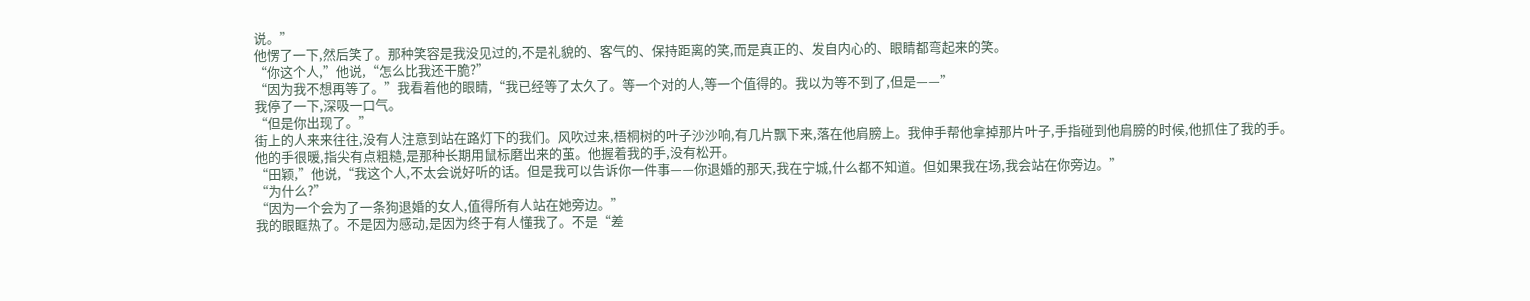说。”
他愣了一下,然后笑了。那种笑容是我没见过的,不是礼貌的、客气的、保持距离的笑,而是真正的、发自内心的、眼睛都弯起来的笑。
“你这个人,”他说,“怎么比我还干脆?”
“因为我不想再等了。”我看着他的眼睛,“我已经等了太久了。等一个对的人,等一个值得的。我以为等不到了,但是——”
我停了一下,深吸一口气。
“但是你出现了。”
街上的人来来往往,没有人注意到站在路灯下的我们。风吹过来,梧桐树的叶子沙沙响,有几片飘下来,落在他肩膀上。我伸手帮他拿掉那片叶子,手指碰到他肩膀的时候,他抓住了我的手。
他的手很暖,指尖有点粗糙,是那种长期用鼠标磨出来的茧。他握着我的手,没有松开。
“田颖,”他说,“我这个人,不太会说好听的话。但是我可以告诉你一件事——你退婚的那天,我在宁城,什么都不知道。但如果我在场,我会站在你旁边。”
“为什么?”
“因为一个会为了一条狗退婚的女人,值得所有人站在她旁边。”
我的眼眶热了。不是因为感动,是因为终于有人懂我了。不是“差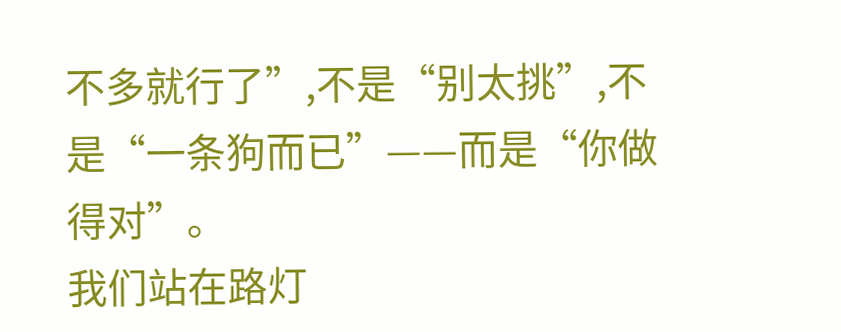不多就行了”,不是“别太挑”,不是“一条狗而已”——而是“你做得对”。
我们站在路灯